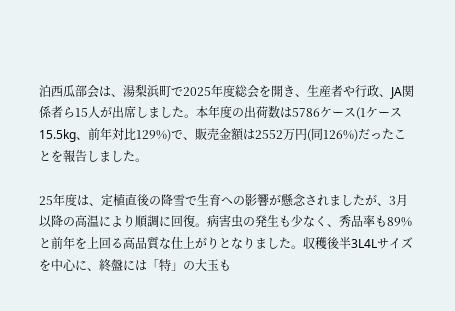泊西瓜部会は、湯梨浜町で2025年度総会を開き、生産者や行政、JA関係者ら15人が出席しました。本年度の出荷数は5786ケース(1ケース15.5kg、前年対比129%)で、販売金額は2552万円(同126%)だったことを報告しました。

25年度は、定植直後の降雪で生育への影響が懸念されましたが、3月以降の高温により順調に回復。病害虫の発生も少なく、秀品率も89%と前年を上回る高品質な仕上がりとなりました。収穫後半3L4Lサイズを中心に、終盤には「特」の大玉も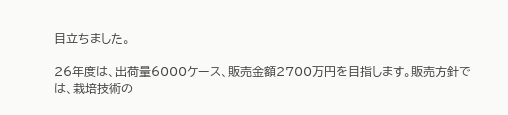目立ちました。

26年度は、出荷量6000ケース、販売金額2700万円を目指します。販売方針では、栽培技術の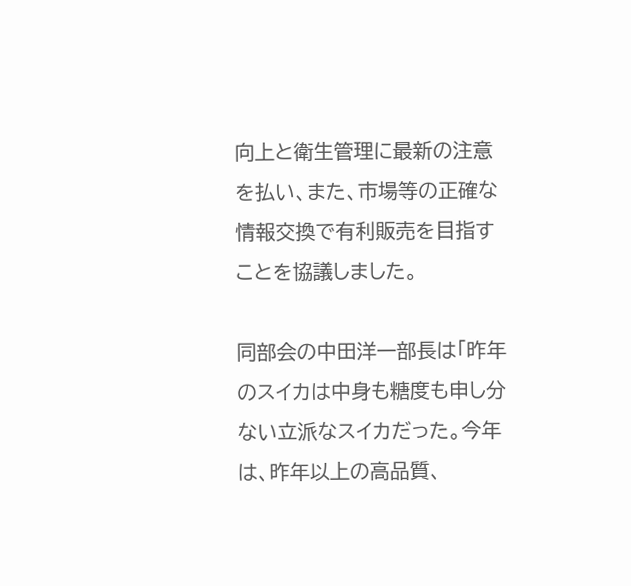向上と衛生管理に最新の注意を払い、また、市場等の正確な情報交換で有利販売を目指すことを協議しました。

同部会の中田洋一部長は「昨年のスイカは中身も糖度も申し分ない立派なスイカだった。今年は、昨年以上の高品質、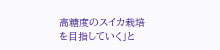高糖度のスイカ栽培を目指していく」と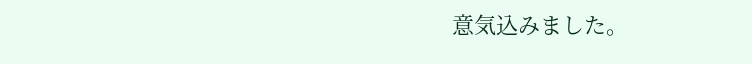意気込みました。